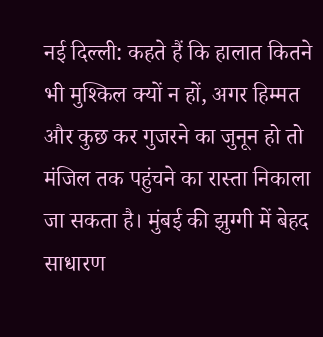नई दिल्ली: कहते हैं कि हालात कितने भी मुश्किल क्यों न हों, अगर हिम्मत और कुछ कर गुजरने का जुनून हो तो मंजिल तक पहुंचने का रास्ता निकाला जा सकता है। मुंबई की झुग्गी में बेहद साधारण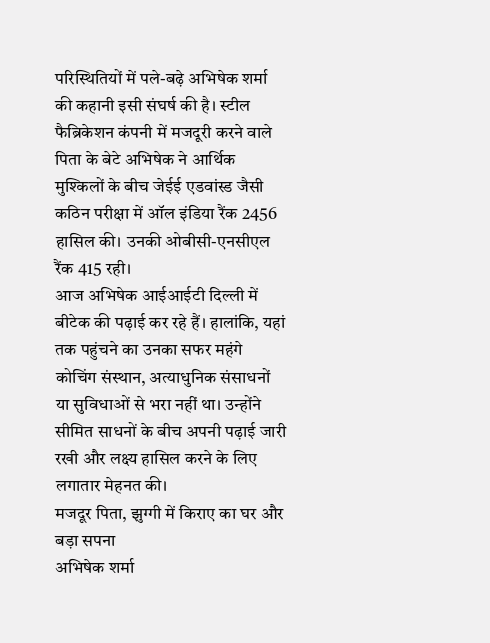परिस्थितियों में पले-बढ़े अभिषेक शर्मा की कहानी इसी संघर्ष की है। स्टील फैब्रिकेशन कंपनी में मजदूरी करने वाले पिता के बेटे अभिषेक ने आर्थिक मुश्किलों के बीच जेईई एडवांस्ड जैसी कठिन परीक्षा में ऑल इंडिया रैंक 2456 हासिल की। उनकी ओबीसी-एनसीएल रैंक 415 रही।
आज अभिषेक आईआईटी दिल्ली में बीटेक की पढ़ाई कर रहे हैं। हालांकि, यहां तक पहुंचने का उनका सफर महंगे कोचिंग संस्थान, अत्याधुनिक संसाधनों या सुविधाओं से भरा नहीं था। उन्होंने सीमित साधनों के बीच अपनी पढ़ाई जारी रखी और लक्ष्य हासिल करने के लिए लगातार मेहनत की।
मजदूर पिता, झुग्गी में किराए का घर और बड़ा सपना
अभिषेक शर्मा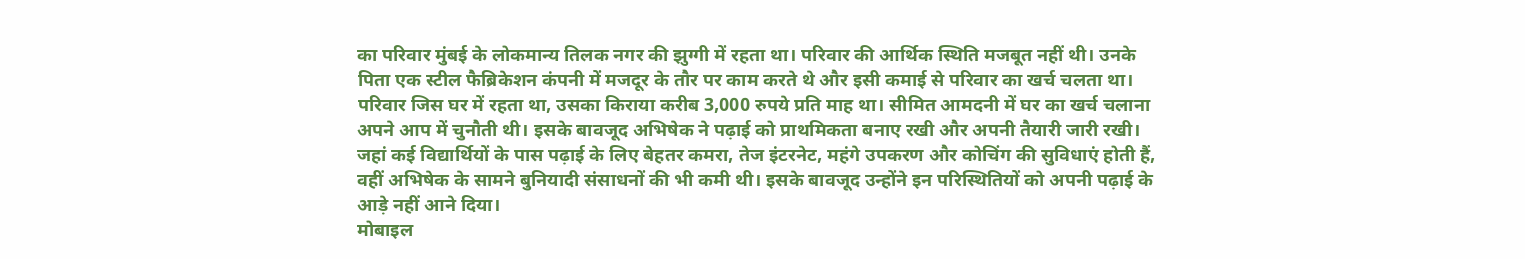का परिवार मुंबई के लोकमान्य तिलक नगर की झुग्गी में रहता था। परिवार की आर्थिक स्थिति मजबूत नहीं थी। उनके पिता एक स्टील फैब्रिकेशन कंपनी में मजदूर के तौर पर काम करते थे और इसी कमाई से परिवार का खर्च चलता था।
परिवार जिस घर में रहता था, उसका किराया करीब 3,000 रुपये प्रति माह था। सीमित आमदनी में घर का खर्च चलाना अपने आप में चुनौती थी। इसके बावजूद अभिषेक ने पढ़ाई को प्राथमिकता बनाए रखी और अपनी तैयारी जारी रखी।
जहां कई विद्यार्थियों के पास पढ़ाई के लिए बेहतर कमरा, तेज इंटरनेट, महंगे उपकरण और कोचिंग की सुविधाएं होती हैं, वहीं अभिषेक के सामने बुनियादी संसाधनों की भी कमी थी। इसके बावजूद उन्होंने इन परिस्थितियों को अपनी पढ़ाई के आड़े नहीं आने दिया।
मोबाइल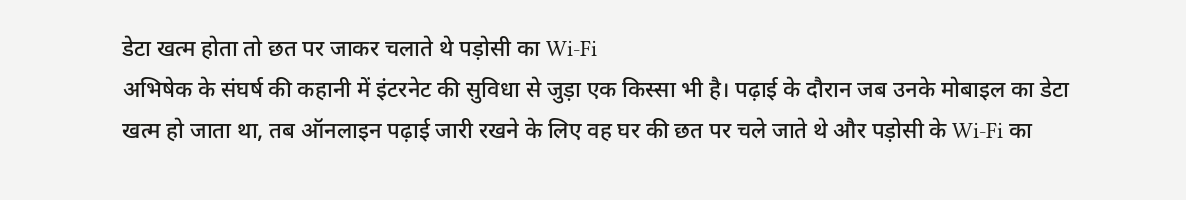डेटा खत्म होता तो छत पर जाकर चलाते थे पड़ोसी का Wi-Fi
अभिषेक के संघर्ष की कहानी में इंटरनेट की सुविधा से जुड़ा एक किस्सा भी है। पढ़ाई के दौरान जब उनके मोबाइल का डेटा खत्म हो जाता था, तब ऑनलाइन पढ़ाई जारी रखने के लिए वह घर की छत पर चले जाते थे और पड़ोसी के Wi-Fi का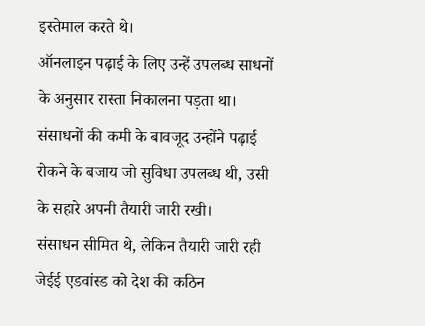इस्तेमाल करते थे।
ऑनलाइन पढ़ाई के लिए उन्हें उपलब्ध साधनों के अनुसार रास्ता निकालना पड़ता था। संसाधनों की कमी के बावजूद उन्होंने पढ़ाई रोकने के बजाय जो सुविधा उपलब्ध थी, उसी के सहारे अपनी तैयारी जारी रखी।
संसाधन सीमित थे, लेकिन तैयारी जारी रही
जेईई एडवांस्ड को देश की कठिन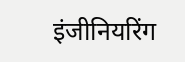इंजीनियरिंग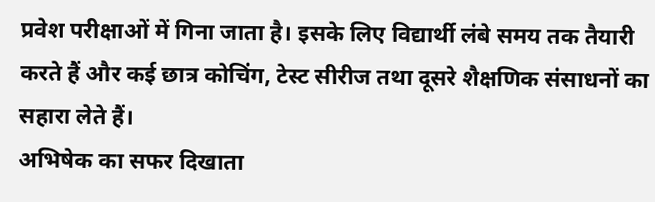प्रवेश परीक्षाओं में गिना जाता है। इसके लिए विद्यार्थी लंबे समय तक तैयारी करते हैं और कई छात्र कोचिंग, टेस्ट सीरीज तथा दूसरे शैक्षणिक संसाधनों का सहारा लेते हैं।
अभिषेक का सफर दिखाता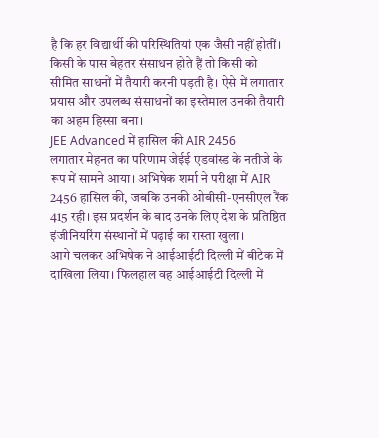है कि हर विद्यार्थी की परिस्थितियां एक जैसी नहीं होतीं। किसी के पास बेहतर संसाधन होते हैं तो किसी को सीमित साधनों में तैयारी करनी पड़ती है। ऐसे में लगातार प्रयास और उपलब्ध संसाधनों का इस्तेमाल उनकी तैयारी का अहम हिस्सा बना।
JEE Advanced में हासिल की AIR 2456
लगातार मेहनत का परिणाम जेईई एडवांस्ड के नतीजे के रूप में सामने आया। अभिषेक शर्मा ने परीक्षा में AIR 2456 हासिल की, जबकि उनकी ओबीसी-एनसीएल रैंक 415 रही। इस प्रदर्शन के बाद उनके लिए देश के प्रतिष्ठित इंजीनियरिंग संस्थानों में पढ़ाई का रास्ता खुला।
आगे चलकर अभिषेक ने आईआईटी दिल्ली में बीटेक में दाखिला लिया। फिलहाल वह आईआईटी दिल्ली में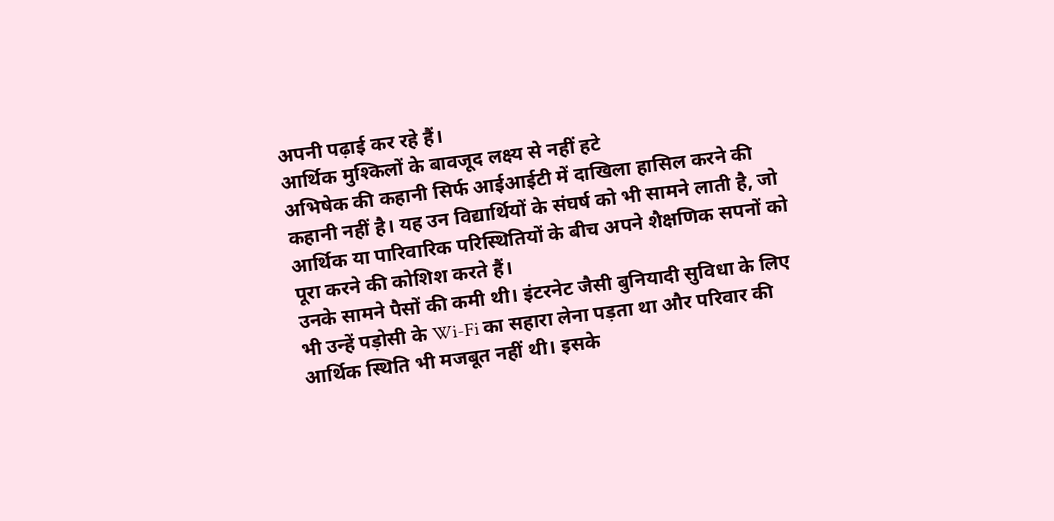अपनी पढ़ाई कर रहे हैं।
आर्थिक मुश्किलों के बावजूद लक्ष्य से नहीं हटे
अभिषेक की कहानी सिर्फ आईआईटी में दाखिला हासिल करने की कहानी नहीं है। यह उन विद्यार्थियों के संघर्ष को भी सामने लाती है, जो आर्थिक या पारिवारिक परिस्थितियों के बीच अपने शैक्षणिक सपनों को पूरा करने की कोशिश करते हैं।
उनके सामने पैसों की कमी थी। इंटरनेट जैसी बुनियादी सुविधा के लिए भी उन्हें पड़ोसी के Wi-Fi का सहारा लेना पड़ता था और परिवार की आर्थिक स्थिति भी मजबूत नहीं थी। इसके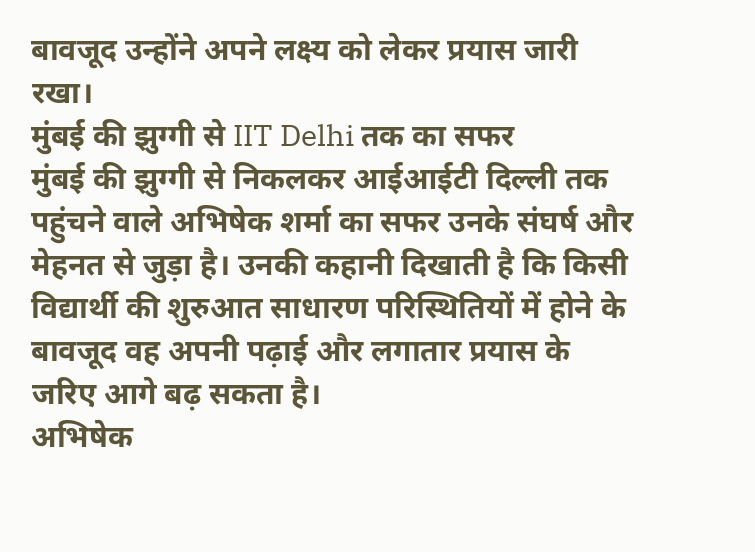बावजूद उन्होंने अपने लक्ष्य को लेकर प्रयास जारी रखा।
मुंबई की झुग्गी से IIT Delhi तक का सफर
मुंबई की झुग्गी से निकलकर आईआईटी दिल्ली तक पहुंचने वाले अभिषेक शर्मा का सफर उनके संघर्ष और मेहनत से जुड़ा है। उनकी कहानी दिखाती है कि किसी विद्यार्थी की शुरुआत साधारण परिस्थितियों में होने के बावजूद वह अपनी पढ़ाई और लगातार प्रयास के जरिए आगे बढ़ सकता है।
अभिषेक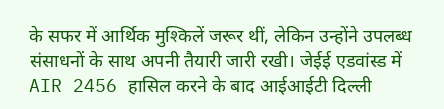के सफर में आर्थिक मुश्किलें जरूर थीं, लेकिन उन्होंने उपलब्ध संसाधनों के साथ अपनी तैयारी जारी रखी। जेईई एडवांस्ड में AIR 2456 हासिल करने के बाद आईआईटी दिल्ली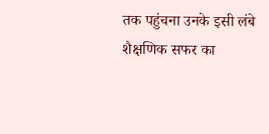तक पहुंचना उनके इसी लंबे शैक्षणिक सफर का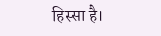हिस्सा है।